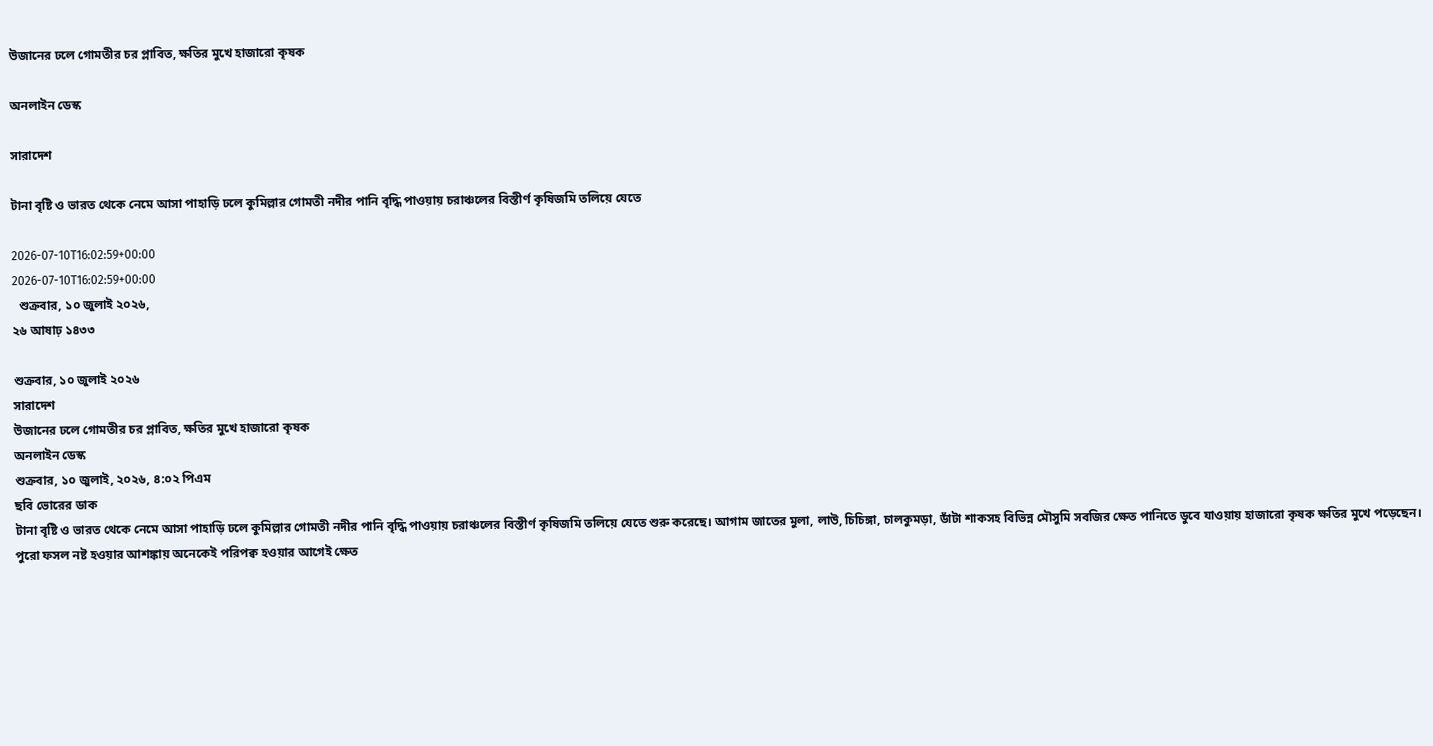উজানের ঢলে গোমতীর চর প্লাবিত, ক্ষতির মুখে হাজারো কৃষক

অনলাইন ডেস্ক

সারাদেশ

টানা বৃষ্টি ও ভারত থেকে নেমে আসা পাহাড়ি ঢলে কুমিল্লার গোমতী নদীর পানি বৃদ্ধি পাওয়ায় চরাঞ্চলের বিস্তীর্ণ কৃষিজমি তলিয়ে যেতে

2026-07-10T16:02:59+00:00
2026-07-10T16:02:59+00:00
  শুক্রবার, ১০ জুলাই ২০২৬,
২৬ আষাঢ় ১৪৩৩

শুক্রবার, ১০ জুলাই ২০২৬
সারাদেশ
উজানের ঢলে গোমতীর চর প্লাবিত, ক্ষতির মুখে হাজারো কৃষক
অনলাইন ডেস্ক
শুক্রবার, ১০ জুলাই, ২০২৬, ৪:০২ পিএম
ছবি ভোরের ডাক
টানা বৃষ্টি ও ভারত থেকে নেমে আসা পাহাড়ি ঢলে কুমিল্লার গোমতী নদীর পানি বৃদ্ধি পাওয়ায় চরাঞ্চলের বিস্তীর্ণ কৃষিজমি তলিয়ে যেতে শুরু করেছে। আগাম জাতের মুলা, লাউ, চিচিঙ্গা, চালকুমড়া, ডাঁটা শাকসহ বিভিন্ন মৌসুমি সবজির ক্ষেত পানিতে ডুবে যাওয়ায় হাজারো কৃষক ক্ষতির মুখে পড়েছেন। পুরো ফসল নষ্ট হওয়ার আশঙ্কায় অনেকেই পরিপক্ব হওয়ার আগেই ক্ষেত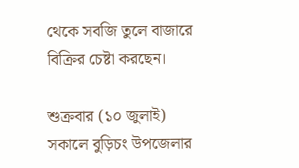থেকে সবজি তুলে বাজারে বিক্রির চেষ্টা করছেন।

শুক্রবার (১০ জুলাই) সকালে বুড়িচং উপজেলার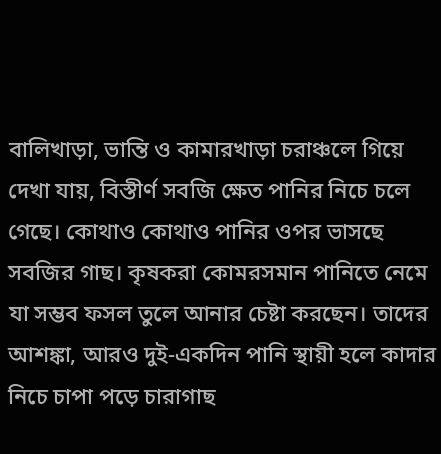বালিখাড়া, ভান্তি ও কামারখাড়া চরাঞ্চলে গিয়ে দেখা যায়, বিস্তীর্ণ সবজি ক্ষেত পানির নিচে চলে গেছে। কোথাও কোথাও পানির ওপর ভাসছে সবজির গাছ। কৃষকরা কোমরসমান পানিতে নেমে যা সম্ভব ফসল তুলে আনার চেষ্টা করছেন। তাদের আশঙ্কা, আরও দুই-একদিন পানি স্থায়ী হলে কাদার নিচে চাপা পড়ে চারাগাছ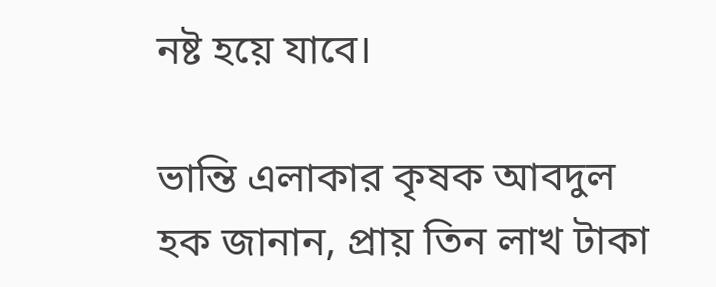নষ্ট হয়ে যাবে।

ভান্তি এলাকার কৃষক আবদুল হক জানান, প্রায় তিন লাখ টাকা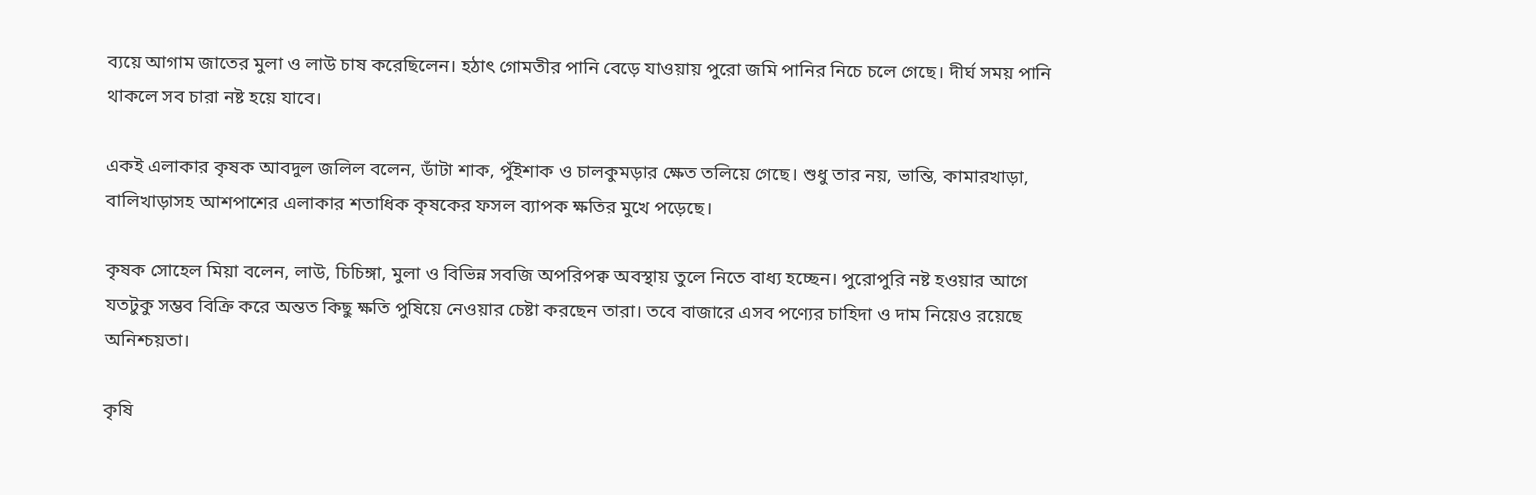ব্যয়ে আগাম জাতের মুলা ও লাউ চাষ করেছিলেন। হঠাৎ গোমতীর পানি বেড়ে যাওয়ায় পুরো জমি পানির নিচে চলে গেছে। দীর্ঘ সময় পানি থাকলে সব চারা নষ্ট হয়ে যাবে।

একই এলাকার কৃষক আবদুল জলিল বলেন, ডাঁটা শাক, পুঁইশাক ও চালকুমড়ার ক্ষেত তলিয়ে গেছে। শুধু তার নয়, ভান্তি, কামারখাড়া, বালিখাড়াসহ আশপাশের এলাকার শতাধিক কৃষকের ফসল ব্যাপক ক্ষতির মুখে পড়েছে।

কৃষক সোহেল মিয়া বলেন, লাউ, চিচিঙ্গা, মুলা ও বিভিন্ন সবজি অপরিপক্ব অবস্থায় তুলে নিতে বাধ্য হচ্ছেন। পুরোপুরি নষ্ট হওয়ার আগে যতটুকু সম্ভব বিক্রি করে অন্তত কিছু ক্ষতি পুষিয়ে নেওয়ার চেষ্টা করছেন তারা। তবে বাজারে এসব পণ্যের চাহিদা ও দাম নিয়েও রয়েছে অনিশ্চয়তা।

কৃষি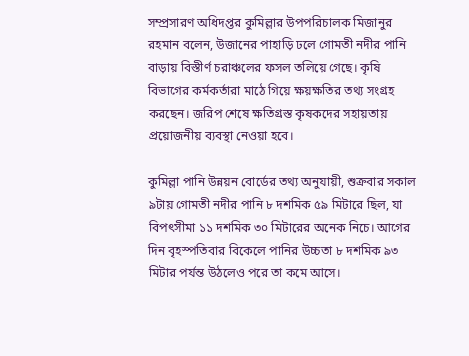সম্প্রসারণ অধিদপ্তর কুমিল্লার উপপরিচালক মিজানুর রহমান বলেন, উজানের পাহাড়ি ঢলে গোমতী নদীর পানি বাড়ায় বিস্তীর্ণ চরাঞ্চলের ফসল তলিয়ে গেছে। কৃষি বিভাগের কর্মকর্তারা মাঠে গিয়ে ক্ষয়ক্ষতির তথ্য সংগ্রহ করছেন। জরিপ শেষে ক্ষতিগ্রস্ত কৃষকদের সহায়তায় প্রয়োজনীয় ব্যবস্থা নেওয়া হবে।

কুমিল্লা পানি উন্নয়ন বোর্ডের তথ্য অনুযায়ী, শুক্রবার সকাল ৯টায় গোমতী নদীর পানি ৮ দশমিক ৫৯ মিটারে ছিল, যা বিপৎসীমা ১১ দশমিক ৩০ মিটারের অনেক নিচে। আগের দিন বৃহস্পতিবার বিকেলে পানির উচ্চতা ৮ দশমিক ৯৩ মিটার পর্যন্ত উঠলেও পরে তা কমে আসে।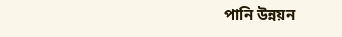পানি উন্নয়ন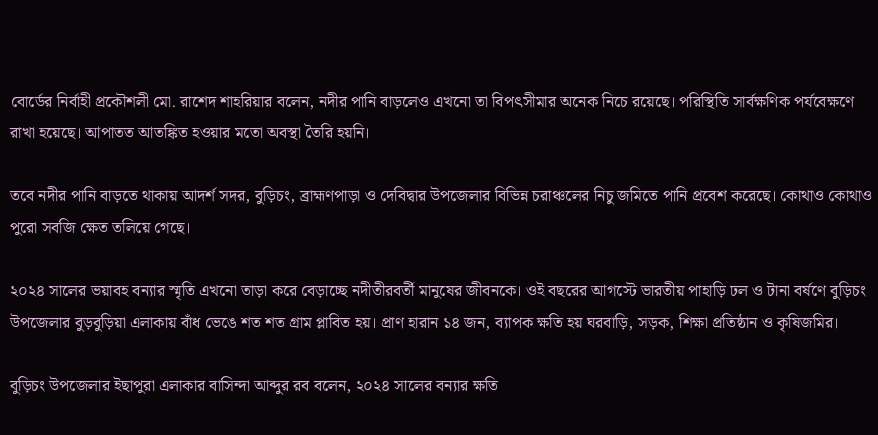বোর্ডের নির্বাহী প্রকৌশলী মো. রাশেদ শাহরিয়ার বলেন, নদীর পানি বাড়লেও এখনো তা বিপৎসীমার অনেক নিচে রয়েছে। পরিস্থিতি সার্বক্ষণিক পর্যবেক্ষণে রাখা হয়েছে। আপাতত আতঙ্কিত হওয়ার মতো অবস্থা তৈরি হয়নি।

তবে নদীর পানি বাড়তে থাকায় আদর্শ সদর, বুড়িচং, ব্রাহ্মণপাড়া ও দেবিদ্বার উপজেলার বিভিন্ন চরাঞ্চলের নিচু জমিতে পানি প্রবেশ করেছে। কোথাও কোথাও পুরো সবজি ক্ষেত তলিয়ে গেছে।

২০২৪ সালের ভয়াবহ বন্যার স্মৃতি এখনো তাড়া করে বেড়াচ্ছে নদীতীরবর্তী মানুষের জীবনকে। ওই বছরের আগস্টে ভারতীয় পাহাড়ি ঢল ও টানা বর্ষণে বুড়িচং উপজেলার বুড়বুড়িয়া এলাকায় বাঁধ ভেঙে শত শত গ্রাম প্লাবিত হয়। প্রাণ হারান ১৪ জন, ব্যাপক ক্ষতি হয় ঘরবাড়ি, সড়ক, শিক্ষা প্রতিষ্ঠান ও কৃষিজমির।

বুড়িচং উপজেলার ইছাপুরা এলাকার বাসিন্দা আব্দুর রব বলেন, ২০২৪ সালের বন্যার ক্ষতি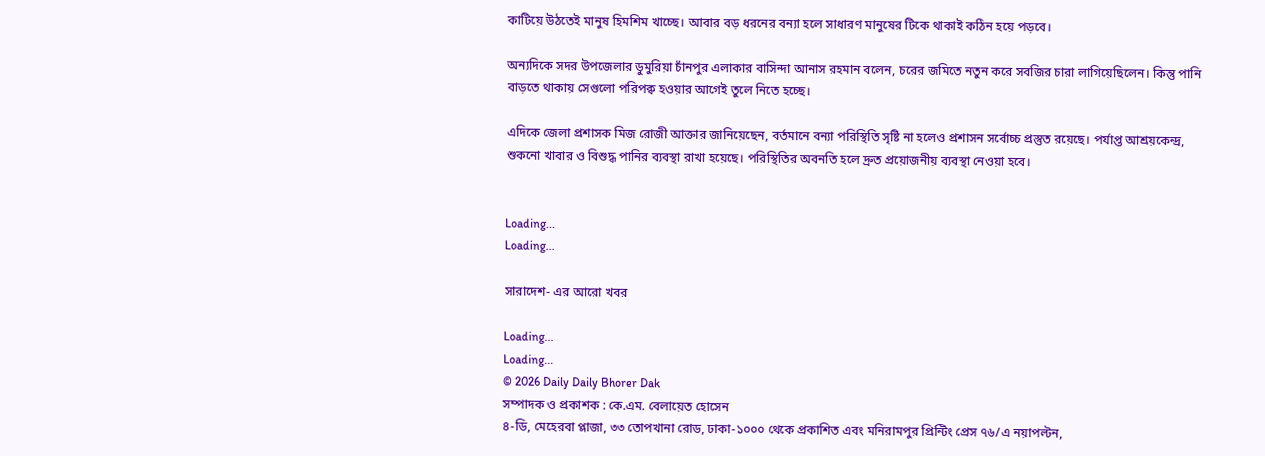কাটিয়ে উঠতেই মানুষ হিমশিম খাচ্ছে। আবার বড় ধরনের বন্যা হলে সাধারণ মানুষের টিকে থাকাই কঠিন হয়ে পড়বে।

অন্যদিকে সদর উপজেলার ডুমুরিয়া চাঁনপুর এলাকার বাসিন্দা আনাস রহমান বলেন, চরের জমিতে নতুন করে সবজির চারা লাগিয়েছিলেন। কিন্তু পানি বাড়তে থাকায় সেগুলো পরিপক্ব হওয়ার আগেই তুলে নিতে হচ্ছে।

এদিকে জেলা প্রশাসক মিজ রোজী আক্তার জানিয়েছেন, বর্তমানে বন্যা পরিস্থিতি সৃষ্টি না হলেও প্রশাসন সর্বোচ্চ প্রস্তুত রয়েছে। পর্যাপ্ত আশ্রয়কেন্দ্র, শুকনো খাবার ও বিশুদ্ধ পানির ব্যবস্থা রাখা হয়েছে। পরিস্থিতির অবনতি হলে দ্রুত প্রয়োজনীয় ব্যবস্থা নেওয়া হবে।


Loading...
Loading...

সারাদেশ- এর আরো খবর

Loading...
Loading...
© 2026 Daily Daily Bhorer Dak
সম্পাদক ও প্রকাশক : কে.এম. বেলায়েত হোসেন
৪-ডি, মেহেরবা প্লাজা, ৩৩ তোপখানা রোড, ঢাকা-১০০০ থেকে প্রকাশিত এবং মনিরামপুর প্রিন্টিং প্রেস ৭৬/এ নয়াপল্টন,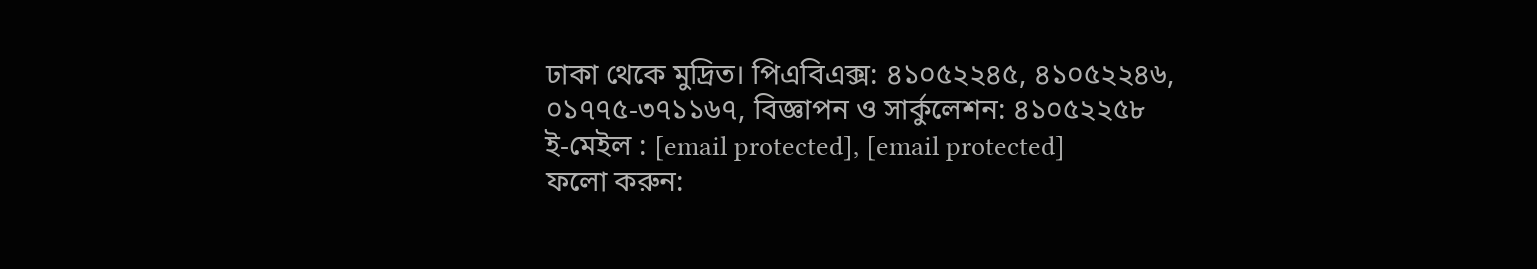ঢাকা থেকে মুদ্রিত। পিএবিএক্স: ৪১০৫২২৪৫, ৪১০৫২২৪৬, ০১৭৭৫-৩৭১১৬৭, বিজ্ঞাপন ও সার্কুলেশন: ৪১০৫২২৫৮
ই-মেইল : [email protected], [email protected]
ফলো করুন: